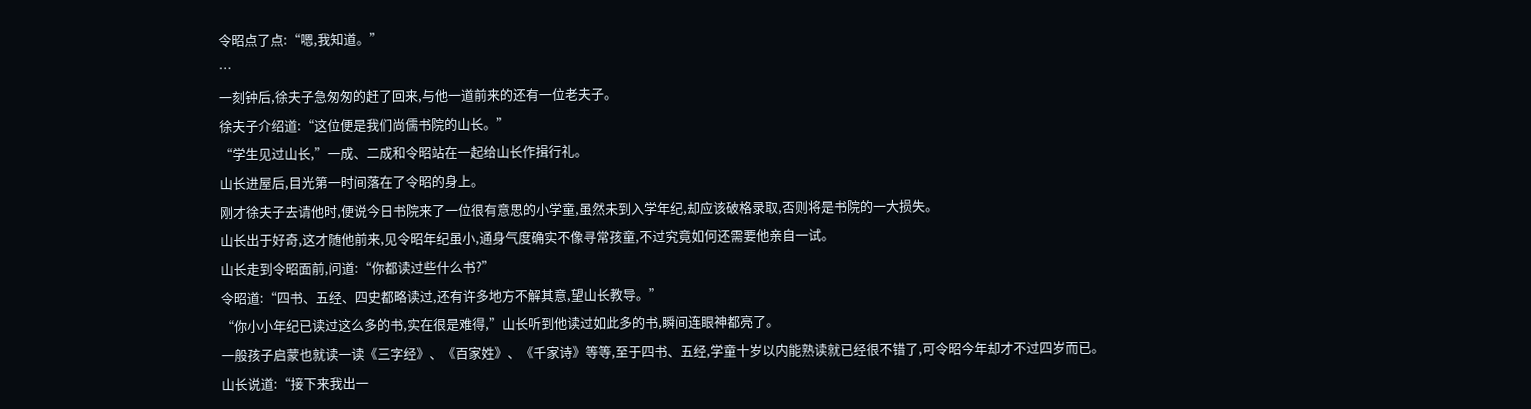令昭点了点:“嗯,我知道。”
…
一刻钟后,徐夫子急匆匆的赶了回来,与他一道前来的还有一位老夫子。
徐夫子介绍道:“这位便是我们尚儒书院的山长。”
“学生见过山长,”一成、二成和令昭站在一起给山长作揖行礼。
山长进屋后,目光第一时间落在了令昭的身上。
刚才徐夫子去请他时,便说今日书院来了一位很有意思的小学童,虽然未到入学年纪,却应该破格录取,否则将是书院的一大损失。
山长出于好奇,这才随他前来,见令昭年纪虽小,通身气度确实不像寻常孩童,不过究竟如何还需要他亲自一试。
山长走到令昭面前,问道:“你都读过些什么书?”
令昭道:“四书、五经、四史都略读过,还有许多地方不解其意,望山长教导。”
“你小小年纪已读过这么多的书,实在很是难得,”山长听到他读过如此多的书,瞬间连眼神都亮了。
一般孩子启蒙也就读一读《三字经》、《百家姓》、《千家诗》等等,至于四书、五经,学童十岁以内能熟读就已经很不错了,可令昭今年却才不过四岁而已。
山长说道:“接下来我出一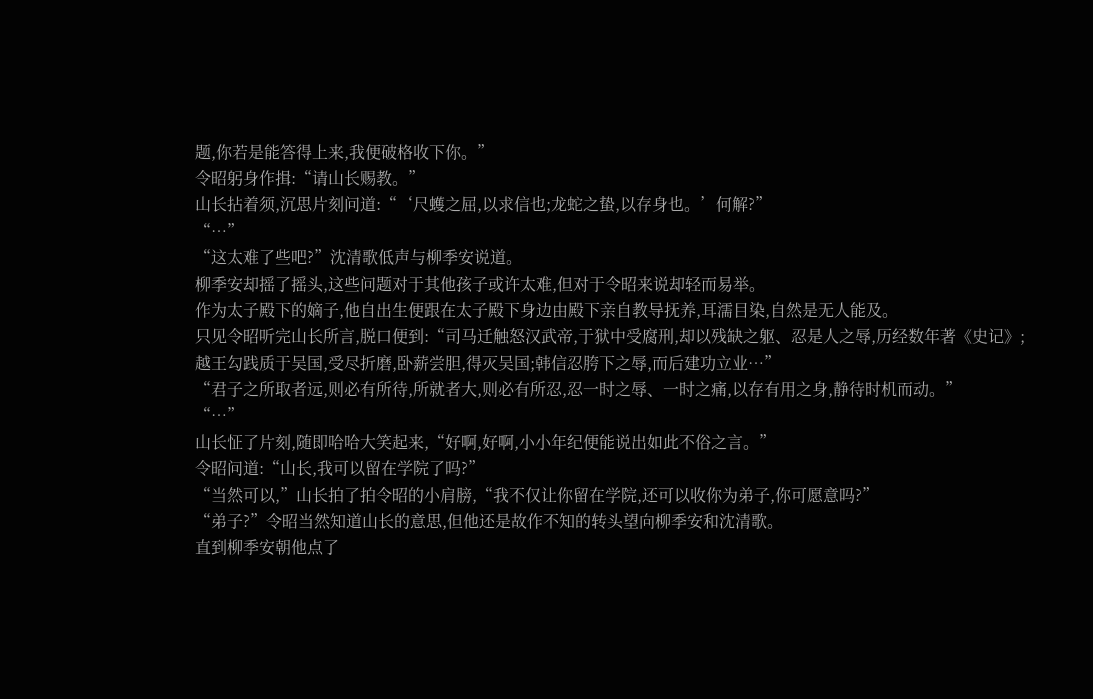题,你若是能答得上来,我便破格收下你。”
令昭躬身作揖:“请山长赐教。”
山长拈着须,沉思片刻问道:“‘尺蠖之屈,以求信也;龙蛇之蛰,以存身也。’何解?”
“…”
“这太难了些吧?”沈清歌低声与柳季安说道。
柳季安却摇了摇头,这些问题对于其他孩子或许太难,但对于令昭来说却轻而易举。
作为太子殿下的嫡子,他自出生便跟在太子殿下身边由殿下亲自教导抚养,耳濡目染,自然是无人能及。
只见令昭听完山长所言,脱口便到:“司马迁触怒汉武帝,于狱中受腐刑,却以残缺之躯、忍是人之辱,历经数年著《史记》;越王勾践质于吴国,受尽折磨,卧薪尝胆,得灭吴国;韩信忍胯下之辱,而后建功立业…”
“君子之所取者远,则必有所待,所就者大,则必有所忍,忍一时之辱、一时之痛,以存有用之身,静待时机而动。”
“…”
山长怔了片刻,随即哈哈大笑起来,“好啊,好啊,小小年纪便能说出如此不俗之言。”
令昭问道:“山长,我可以留在学院了吗?”
“当然可以,”山长拍了拍令昭的小肩膀,“我不仅让你留在学院,还可以收你为弟子,你可愿意吗?”
“弟子?”令昭当然知道山长的意思,但他还是故作不知的转头望向柳季安和沈清歌。
直到柳季安朝他点了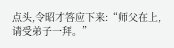点头,令昭才答应下来:“师父在上,请受弟子一拜。”